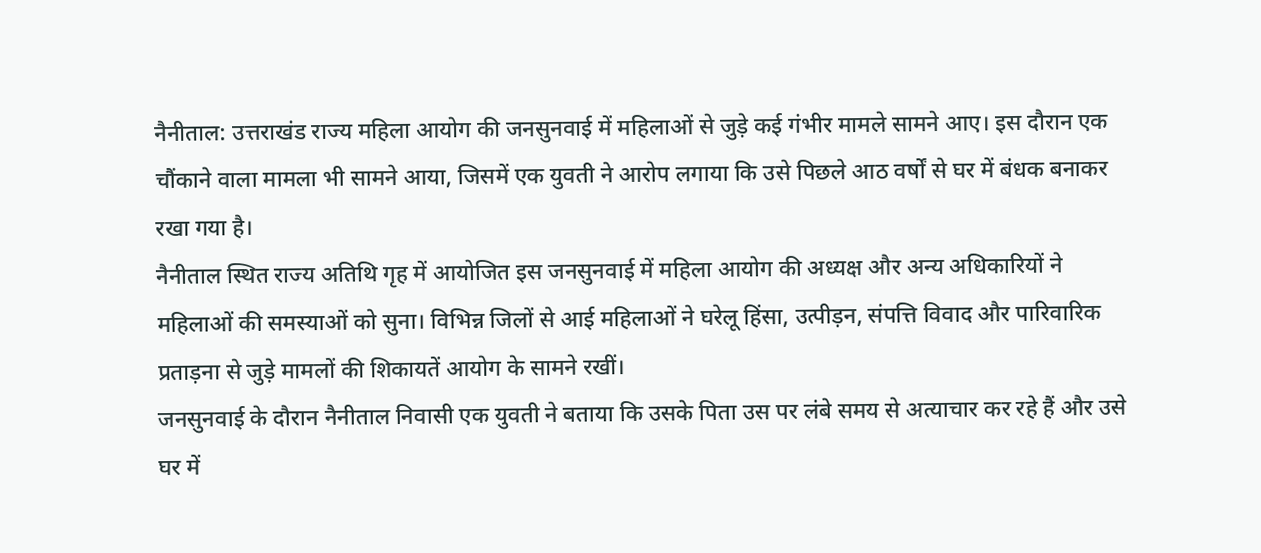नैनीताल: उत्तराखंड राज्य महिला आयोग की जनसुनवाई में महिलाओं से जुड़े कई गंभीर मामले सामने आए। इस दौरान एक चौंकाने वाला मामला भी सामने आया, जिसमें एक युवती ने आरोप लगाया कि उसे पिछले आठ वर्षों से घर में बंधक बनाकर रखा गया है।
नैनीताल स्थित राज्य अतिथि गृह में आयोजित इस जनसुनवाई में महिला आयोग की अध्यक्ष और अन्य अधिकारियों ने महिलाओं की समस्याओं को सुना। विभिन्न जिलों से आई महिलाओं ने घरेलू हिंसा, उत्पीड़न, संपत्ति विवाद और पारिवारिक प्रताड़ना से जुड़े मामलों की शिकायतें आयोग के सामने रखीं।
जनसुनवाई के दौरान नैनीताल निवासी एक युवती ने बताया कि उसके पिता उस पर लंबे समय से अत्याचार कर रहे हैं और उसे घर में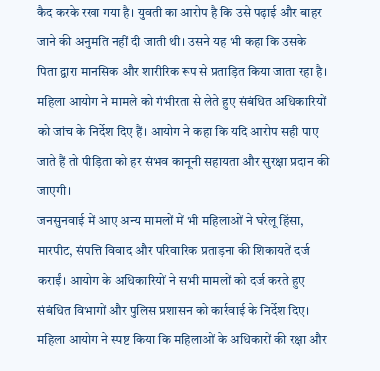कैद करके रखा गया है। युवती का आरोप है कि उसे पढ़ाई और बाहर जाने की अनुमति नहीं दी जाती थी। उसने यह भी कहा कि उसके पिता द्वारा मानसिक और शारीरिक रूप से प्रताड़ित किया जाता रहा है।
महिला आयोग ने मामले को गंभीरता से लेते हुए संबंधित अधिकारियों को जांच के निर्देश दिए हैं। आयोग ने कहा कि यदि आरोप सही पाए जाते हैं तो पीड़िता को हर संभव कानूनी सहायता और सुरक्षा प्रदान की जाएगी।
जनसुनवाई में आए अन्य मामलों में भी महिलाओं ने घरेलू हिंसा, मारपीट, संपत्ति विवाद और परिवारिक प्रताड़ना की शिकायतें दर्ज कराईं। आयोग के अधिकारियों ने सभी मामलों को दर्ज करते हुए संबंधित विभागों और पुलिस प्रशासन को कार्रवाई के निर्देश दिए।
महिला आयोग ने स्पष्ट किया कि महिलाओं के अधिकारों की रक्षा और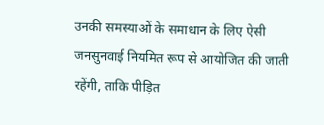उनकी समस्याओं के समाधान के लिए ऐसी जनसुनवाई नियमित रूप से आयोजित की जाती रहेंगी, ताकि पीड़ित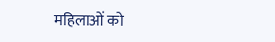महिलाओं को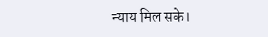न्याय मिल सके।